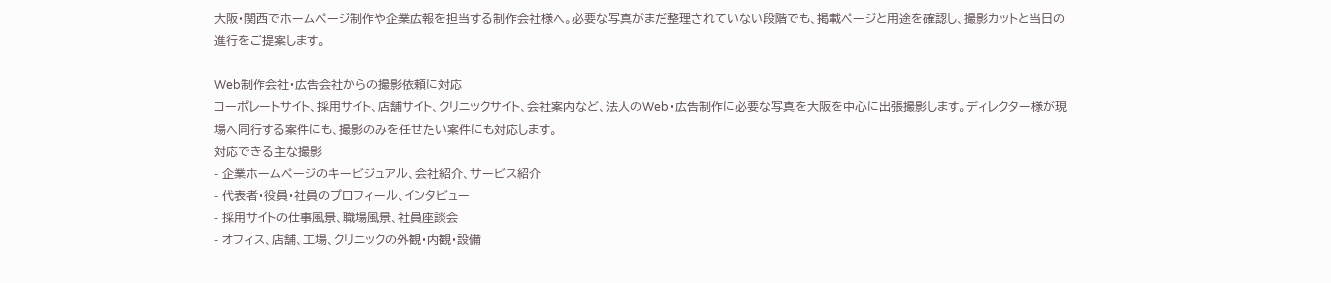大阪・関西でホームページ制作や企業広報を担当する制作会社様へ。必要な写真がまだ整理されていない段階でも、掲載ページと用途を確認し、撮影カットと当日の進行をご提案します。

Web制作会社・広告会社からの撮影依頼に対応
コーポレートサイト、採用サイト、店舗サイト、クリニックサイト、会社案内など、法人のWeb・広告制作に必要な写真を大阪を中心に出張撮影します。ディレクター様が現場へ同行する案件にも、撮影のみを任せたい案件にも対応します。
対応できる主な撮影
- 企業ホームページのキービジュアル、会社紹介、サービス紹介
- 代表者・役員・社員のプロフィール、インタビュー
- 採用サイトの仕事風景、職場風景、社員座談会
- オフィス、店舗、工場、クリニックの外観・内観・設備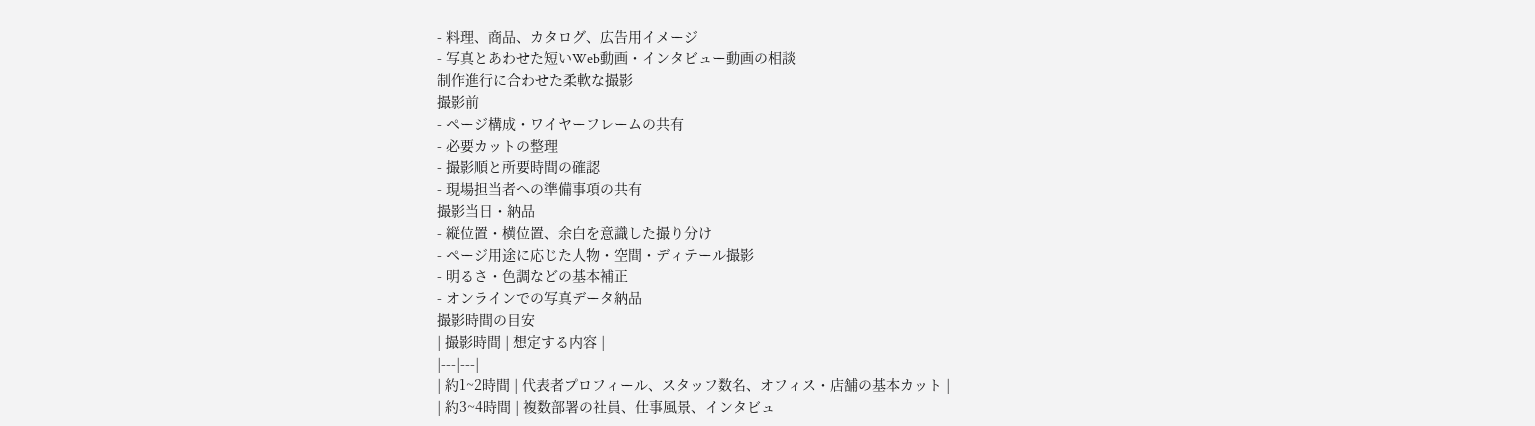- 料理、商品、カタログ、広告用イメージ
- 写真とあわせた短いWeb動画・インタビュー動画の相談
制作進行に合わせた柔軟な撮影
撮影前
- ページ構成・ワイヤーフレームの共有
- 必要カットの整理
- 撮影順と所要時間の確認
- 現場担当者への準備事項の共有
撮影当日・納品
- 縦位置・横位置、余白を意識した撮り分け
- ページ用途に応じた人物・空間・ディテール撮影
- 明るさ・色調などの基本補正
- オンラインでの写真データ納品
撮影時間の目安
| 撮影時間 | 想定する内容 |
|---|---|
| 約1~2時間 | 代表者プロフィール、スタッフ数名、オフィス・店舗の基本カット |
| 約3~4時間 | 複数部署の社員、仕事風景、インタビュ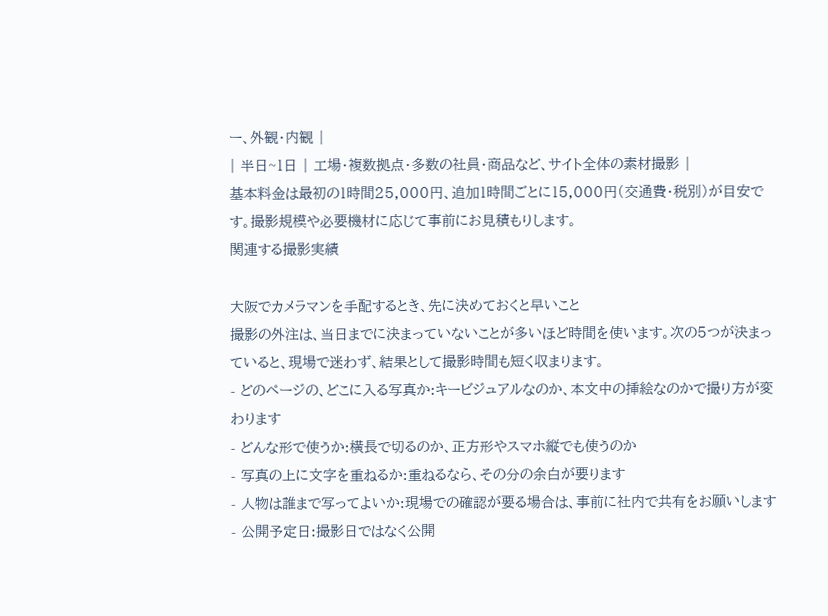ー、外観・内観 |
| 半日~1日 | 工場・複数拠点・多数の社員・商品など、サイト全体の素材撮影 |
基本料金は最初の1時間25,000円、追加1時間ごとに15,000円(交通費・税別)が目安です。撮影規模や必要機材に応じて事前にお見積もりします。
関連する撮影実績

大阪でカメラマンを手配するとき、先に決めておくと早いこと
撮影の外注は、当日までに決まっていないことが多いほど時間を使います。次の5つが決まっていると、現場で迷わず、結果として撮影時間も短く収まります。
- どのページの、どこに入る写真か:キービジュアルなのか、本文中の挿絵なのかで撮り方が変わります
- どんな形で使うか:横長で切るのか、正方形やスマホ縦でも使うのか
- 写真の上に文字を重ねるか:重ねるなら、その分の余白が要ります
- 人物は誰まで写ってよいか:現場での確認が要る場合は、事前に社内で共有をお願いします
- 公開予定日:撮影日ではなく公開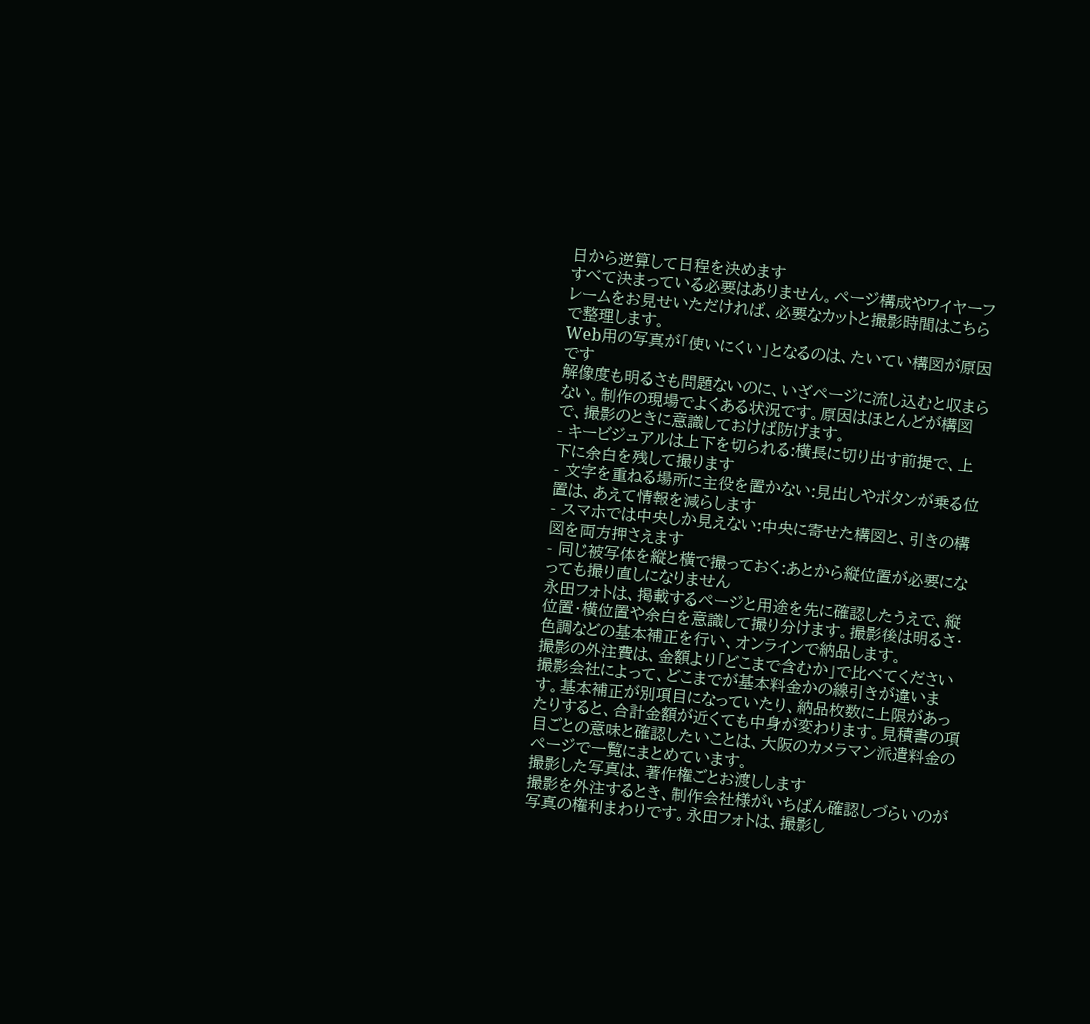日から逆算して日程を決めます
すべて決まっている必要はありません。ページ構成やワイヤーフレームをお見せいただければ、必要なカットと撮影時間はこちらで整理します。
Web用の写真が「使いにくい」となるのは、たいてい構図が原因です
解像度も明るさも問題ないのに、いざページに流し込むと収まらない。制作の現場でよくある状況です。原因はほとんどが構図で、撮影のときに意識しておけば防げます。
- キービジュアルは上下を切られる:横長に切り出す前提で、上下に余白を残して撮ります
- 文字を重ねる場所に主役を置かない:見出しやボタンが乗る位置は、あえて情報を減らします
- スマホでは中央しか見えない:中央に寄せた構図と、引きの構図を両方押さえます
- 同じ被写体を縦と横で撮っておく:あとから縦位置が必要になっても撮り直しになりません
永田フォトは、掲載するページと用途を先に確認したうえで、縦位置・横位置や余白を意識して撮り分けます。撮影後は明るさ・色調などの基本補正を行い、オンラインで納品します。
撮影の外注費は、金額より「どこまで含むか」で比べてください
撮影会社によって、どこまでが基本料金かの線引きが違います。基本補正が別項目になっていたり、納品枚数に上限があったりすると、合計金額が近くても中身が変わります。見積書の項目ごとの意味と確認したいことは、大阪のカメラマン派遣料金のページで一覧にまとめています。
撮影した写真は、著作権ごとお渡しします
撮影を外注するとき、制作会社様がいちばん確認しづらいのが写真の権利まわりです。永田フォトは、撮影し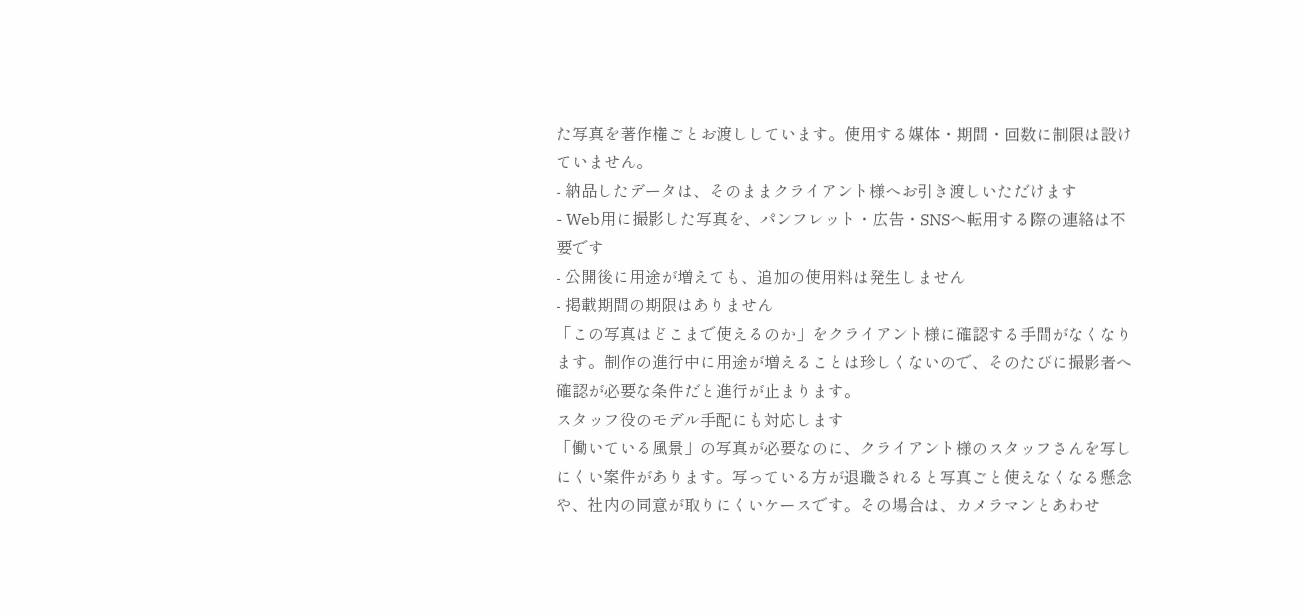た写真を著作権ごとお渡ししています。使用する媒体・期間・回数に制限は設けていません。
- 納品したデータは、そのままクライアント様へお引き渡しいただけます
- Web用に撮影した写真を、パンフレット・広告・SNSへ転用する際の連絡は不要です
- 公開後に用途が増えても、追加の使用料は発生しません
- 掲載期間の期限はありません
「この写真はどこまで使えるのか」をクライアント様に確認する手間がなくなります。制作の進行中に用途が増えることは珍しくないので、そのたびに撮影者へ確認が必要な条件だと進行が止まります。
スタッフ役のモデル手配にも対応します
「働いている風景」の写真が必要なのに、クライアント様のスタッフさんを写しにくい案件があります。写っている方が退職されると写真ごと使えなくなる懸念や、社内の同意が取りにくいケースです。その場合は、カメラマンとあわせ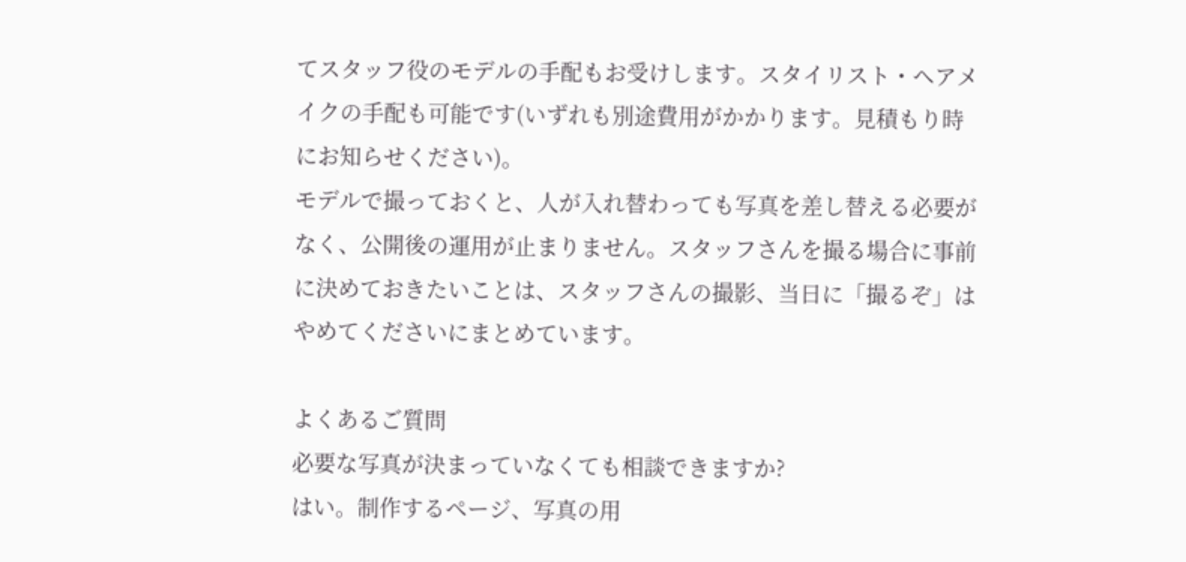てスタッフ役のモデルの手配もお受けします。スタイリスト・ヘアメイクの手配も可能です(いずれも別途費用がかかります。見積もり時にお知らせください)。
モデルで撮っておくと、人が入れ替わっても写真を差し替える必要がなく、公開後の運用が止まりません。スタッフさんを撮る場合に事前に決めておきたいことは、スタッフさんの撮影、当日に「撮るぞ」はやめてくださいにまとめています。

よくあるご質問
必要な写真が決まっていなくても相談できますか?
はい。制作するページ、写真の用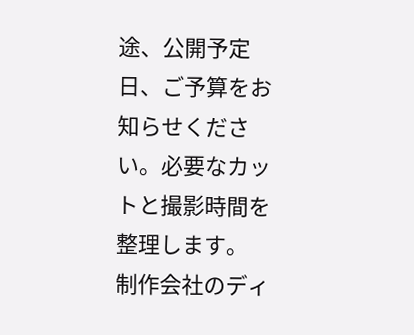途、公開予定日、ご予算をお知らせください。必要なカットと撮影時間を整理します。
制作会社のディ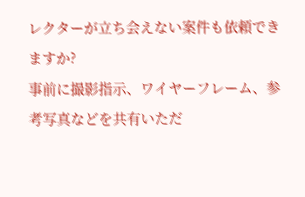レクターが立ち会えない案件も依頼できますか?
事前に撮影指示、ワイヤーフレーム、参考写真などを共有いただ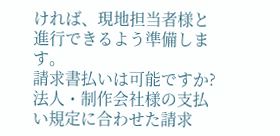ければ、現地担当者様と進行できるよう準備します。
請求書払いは可能ですか?
法人・制作会社様の支払い規定に合わせた請求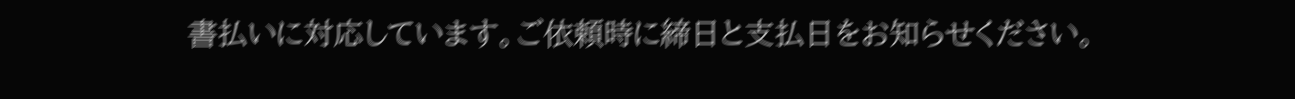書払いに対応しています。ご依頼時に締日と支払日をお知らせください。